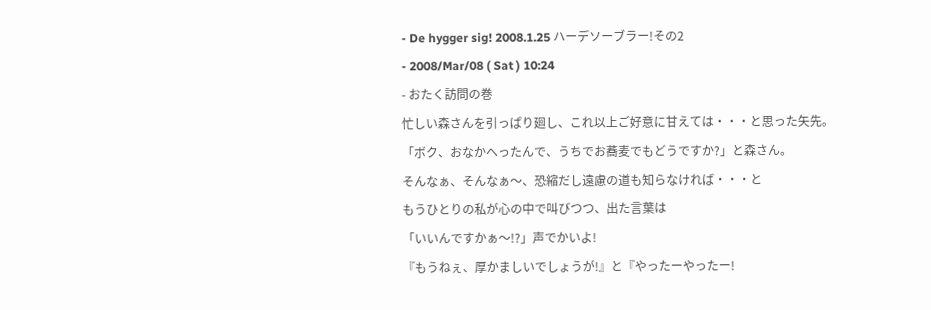- De hygger sig! 2008.1.25 ハーデソーブラー!その2
- 2008/Mar/08 ( Sat ) 10:24
- おたく訪問の巻
忙しい森さんを引っぱり廻し、これ以上ご好意に甘えては・・・と思った矢先。
「ボク、おなかへったんで、うちでお蕎麦でもどうですか?」と森さん。
そんなぁ、そんなぁ〜、恐縮だし遠慮の道も知らなければ・・・と
もうひとりの私が心の中で叫びつつ、出た言葉は
「いいんですかぁ〜!?」声でかいよ!
『もうねぇ、厚かましいでしょうが!』と『やったーやったー!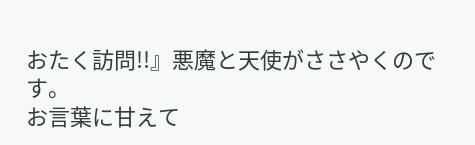おたく訪問!!』悪魔と天使がささやくのです。
お言葉に甘えて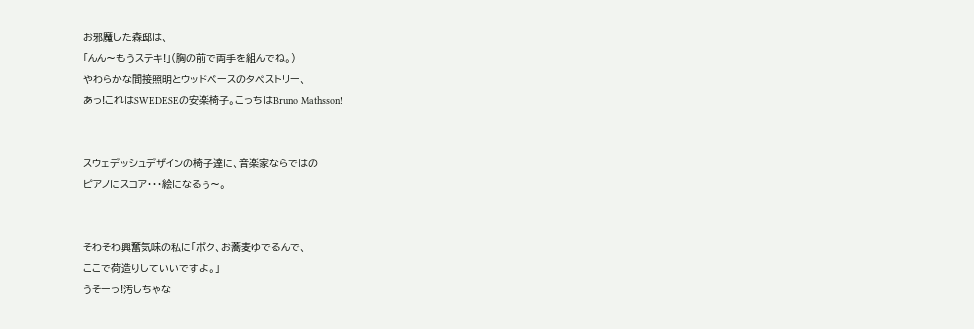お邪魔した森邸は、
「んん〜もうステキ!」(胸の前で両手を組んでね。)
やわらかな間接照明とウッドベースのタペストリー、
あっ!これはSWEDESEの安楽椅子。こっちはBruno Mathsson!


スウェデッシュデザインの椅子達に、音楽家ならではの
ピアノにスコア・・・絵になるぅ〜。


そわそわ興奮気味の私に「ボク、お蕎麦ゆでるんで、
ここで荷造りしていいですよ。」
うそーっ!汚しちゃな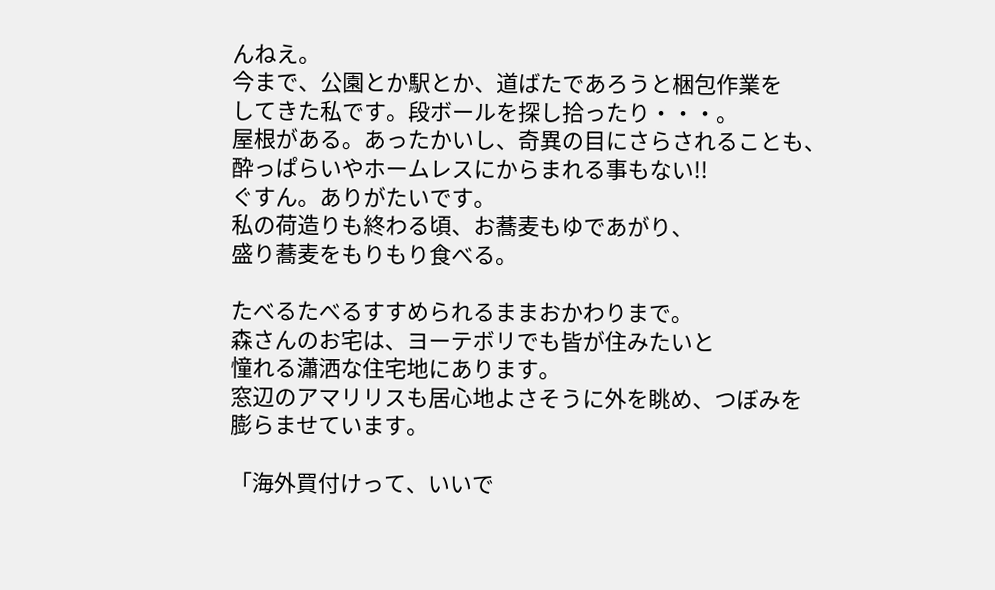んねえ。
今まで、公園とか駅とか、道ばたであろうと梱包作業を
してきた私です。段ボールを探し拾ったり・・・。
屋根がある。あったかいし、奇異の目にさらされることも、
酔っぱらいやホームレスにからまれる事もない!!
ぐすん。ありがたいです。
私の荷造りも終わる頃、お蕎麦もゆであがり、
盛り蕎麦をもりもり食べる。

たべるたべるすすめられるままおかわりまで。
森さんのお宅は、ヨーテボリでも皆が住みたいと
憧れる瀟洒な住宅地にあります。
窓辺のアマリリスも居心地よさそうに外を眺め、つぼみを
膨らませています。

「海外買付けって、いいで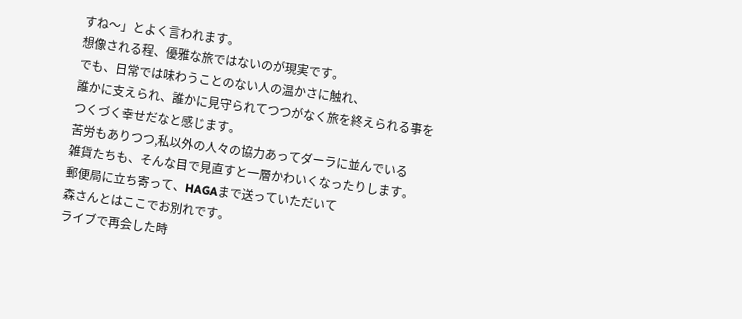すね〜」とよく言われます。
想像される程、優雅な旅ではないのが現実です。
でも、日常では味わうことのない人の温かさに触れ、
誰かに支えられ、誰かに見守られてつつがなく旅を終えられる事を
つくづく幸せだなと感じます。
苦労もありつつ,私以外の人々の協力あってダーラに並んでいる
雑貨たちも、そんな目で見直すと一層かわいくなったりします。
郵便局に立ち寄って、HAGAまで送っていただいて
森さんとはここでお別れです。
ライブで再会した時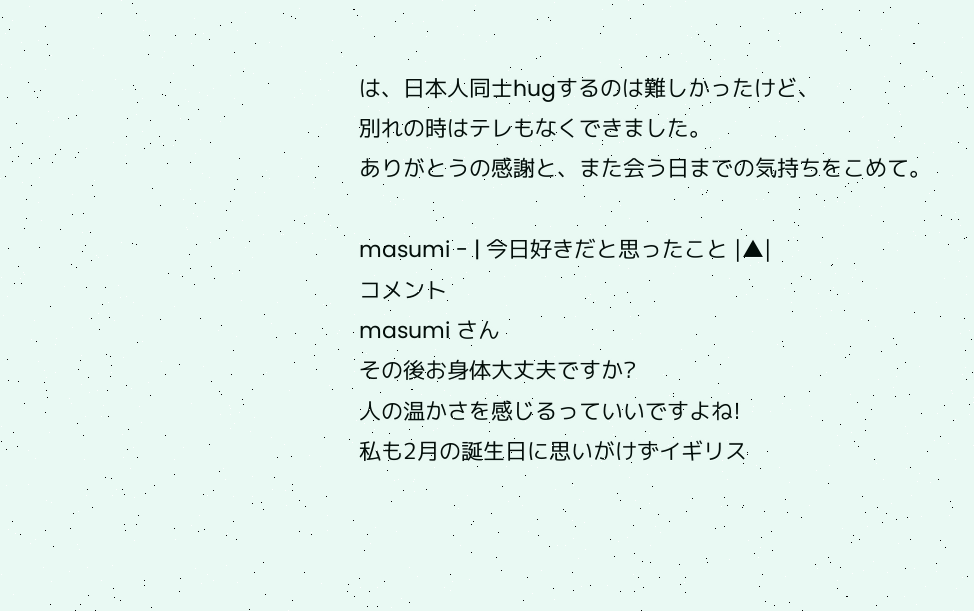は、日本人同士hugするのは難しかったけど、
別れの時はテレもなくできました。
ありがとうの感謝と、また会う日までの気持ちをこめて。

masumi - | 今日好きだと思ったこと |▲|
コメント
masumi さん
その後お身体大丈夫ですか?
人の温かさを感じるっていいですよね!
私も2月の誕生日に思いがけずイギリス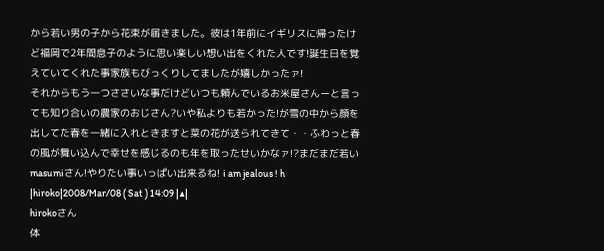から若い男の子から花束が届きました。彼は1年前にイギリスに帰ったけど福岡で2年間息子のように思い楽しい想い出をくれた人です!誕生日を覚えていてくれた事家族もびっくりしてましたが嬉しかったァ!
それからもう一つささいな事だけどいつも頼んでいるお米屋さんーと言っても知り合いの農家のおじさん?いや私よりも若かった!が雪の中から顔を出してた春を一緒に入れときますと菜の花が送られてきて・・ふわっと春の風が舞い込んで幸せを感じるのも年を取ったせいかなァ!?まだまだ若いmasumiさん!やりたい事いっぱい出来るね! i am jealous ! h
|hiroko|2008/Mar/08 ( Sat ) 14:09 |▲|
hirokoさん
体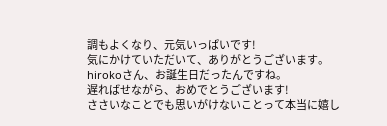調もよくなり、元気いっぱいです!
気にかけていただいて、ありがとうございます。
hirokoさん、お誕生日だったんですね。
遅ればせながら、おめでとうございます!
ささいなことでも思いがけないことって本当に嬉し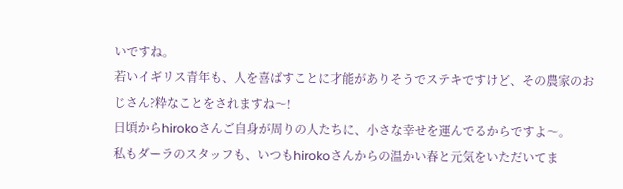いですね。
若いイギリス青年も、人を喜ばすことに才能がありそうでステキですけど、その農家のおじさん?粋なことをされますね〜!
日頃からhirokoさんご自身が周りの人たちに、小さな幸せを運んでるからですよ〜。
私もダーラのスタッフも、いつもhirokoさんからの温かい春と元気をいただいてま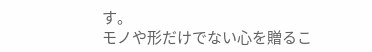す。
モノや形だけでない心を贈るこ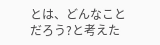とは、どんなことだろう?と考えた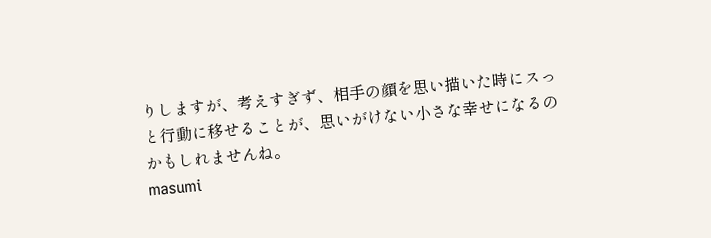りしますが、考えすぎず、相手の顔を思い描いた時にスっと行動に移せることが、思いがけない小さな幸せになるのかもしれませんね。
masumi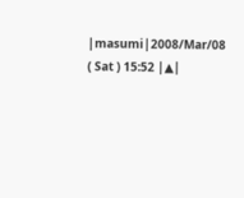|masumi|2008/Mar/08 ( Sat ) 15:52 |▲|